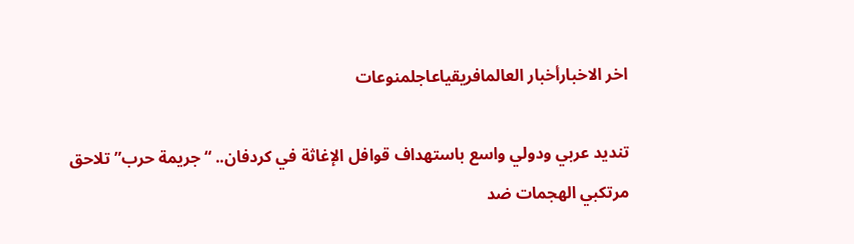اخر الاخبارأخبار العالمافريقياعاجلمنوعات

تنديد عربي ودولي واسع باستهداف قوافل الإغاثة في كردفان.. “جريمة حرب” تلاحق مرتكبي الهجمات ضد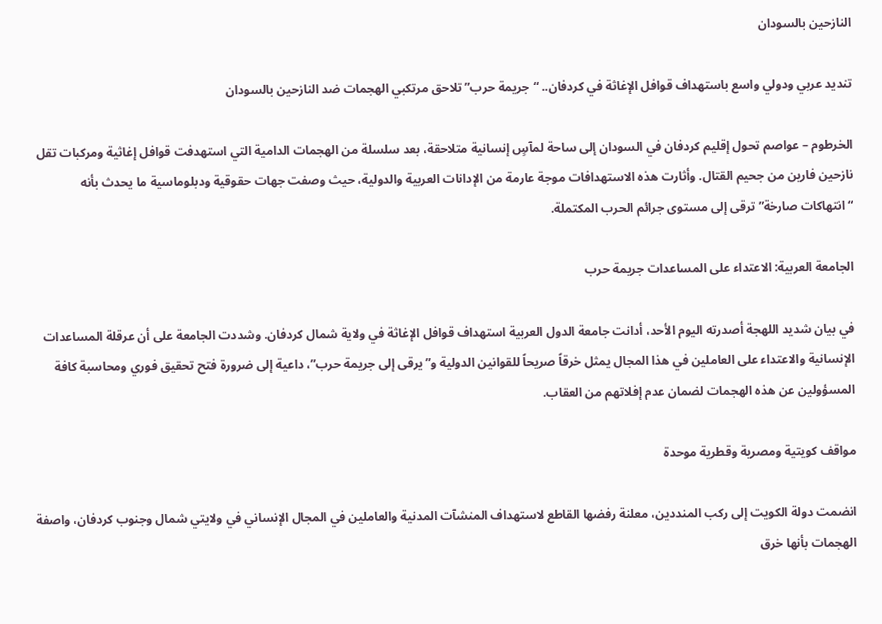النازحين بالسودان

تنديد عربي ودولي واسع باستهداف قوافل الإغاثة في كردفان.. “جريمة حرب” تلاحق مرتكبي الهجمات ضد النازحين بالسودان

الخرطوم – عواصم تحول إقليم كردفان في السودان إلى ساحة لمآسٍ إنسانية متلاحقة، بعد سلسلة من الهجمات الدامية التي استهدفت قوافل إغاثية ومركبات تقل نازحين فارين من جحيم القتال. وأثارت هذه الاستهدافات موجة عارمة من الإدانات العربية والدولية، حيث وصفت جهات حقوقية ودبلوماسية ما يحدث بأنه “انتهاكات صارخة” ترقى إلى مستوى جرائم الحرب المكتملة.

الجامعة العربية: الاعتداء على المساعدات جريمة حرب

في بيان شديد اللهجة أصدرته اليوم الأحد، أدانت جامعة الدول العربية استهداف قوافل الإغاثة في ولاية شمال كردفان. وشددت الجامعة على أن عرقلة المساعدات الإنسانية والاعتداء على العاملين في هذا المجال يمثل خرقاً صريحاً للقوانين الدولية و”يرقى إلى جريمة حرب”، داعية إلى ضرورة فتح تحقيق فوري ومحاسبة كافة المسؤولين عن هذه الهجمات لضمان عدم إفلاتهم من العقاب.

مواقف كويتية ومصرية وقطرية موحدة

انضمت دولة الكويت إلى ركب المنددين، معلنة رفضها القاطع لاستهداف المنشآت المدنية والعاملين في المجال الإنساني في ولايتي شمال وجنوب كردفان، واصفة الهجمات بأنها خرق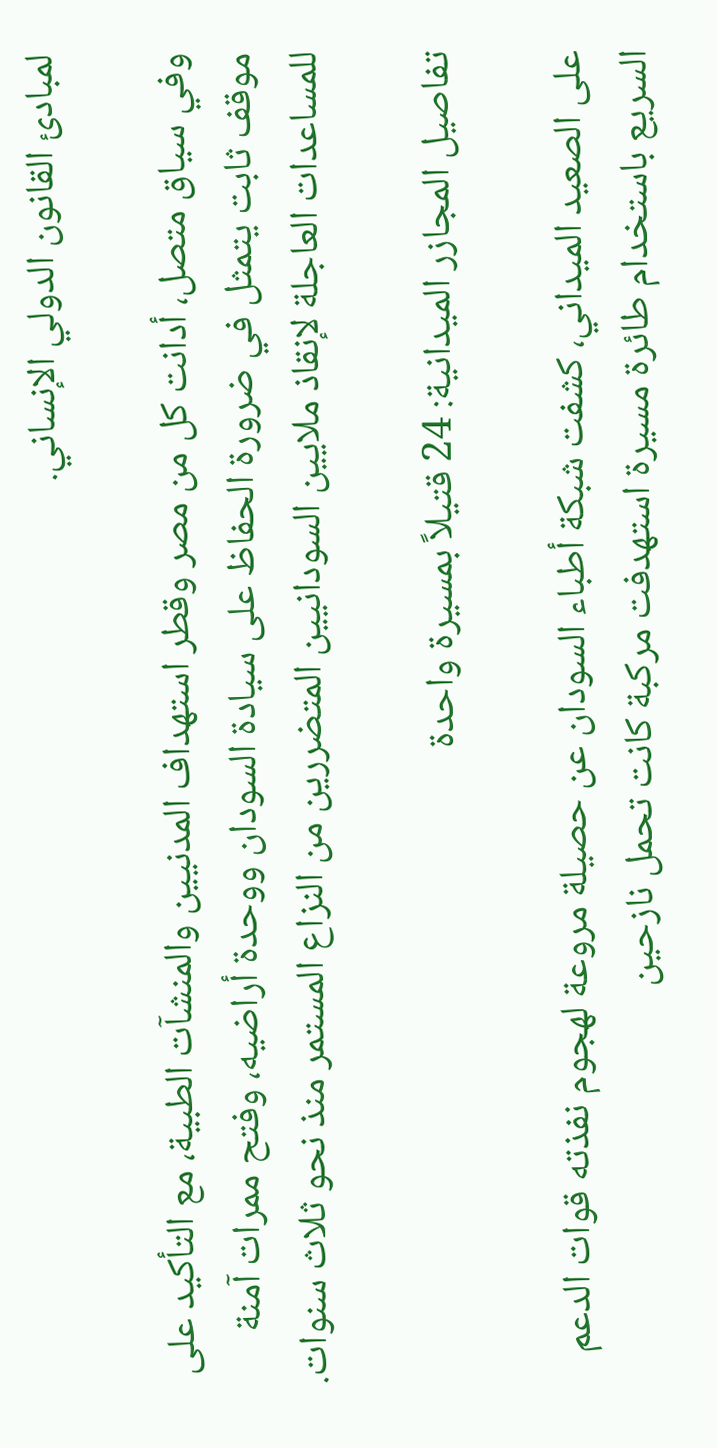لمبادئ القانون الدولي الإنساني.

وفي سياق متصل، أدانت كل من مصر وقطر استهداف المدنيين والمنشآت الطبية، مع التأكيد على موقف ثابت يتمثل في ضرورة الحفاظ على سيادة السودان ووحدة أراضيه، وفتح ممرات آمنة للمساعدات العاجلة لإنقاذ ملايين السودانيين المتضررين من النزاع المستمر منذ نحو ثلاث سنوات.

تفاصيل المجازر الميدانية: 24 قتيلاً بمسيرة واحدة

على الصعيد الميداني، كشفت شبكة أطباء السودان عن حصيلة مروعة لهجوم نفذته قوات الدعم السريع باستخدام طائرة مسيرة استهدفت مركبة كانت تحمل نازحين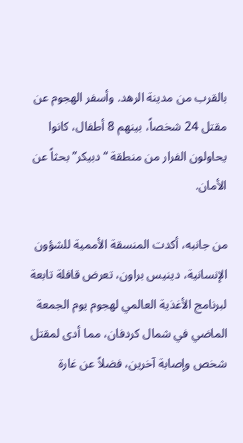بالقرب من مدينة الرهد. وأسفر الهجوم عن مقتل 24 شخصاً، بينهم 8 أطفال، كانوا يحاولون الفرار من منطقة “دبيكر” بحثاً عن الأمان.

من جانبه، أكدت المنسقة الأممية للشؤون الإنسانية، دينيس براون، تعرض قافلة تابعة لبرنامج الأغذية العالمي لهجوم يوم الجمعة الماضي في شمال كردفان، مما أدى لمقتل شخص وإصابة آخرين، فضلاً عن غارة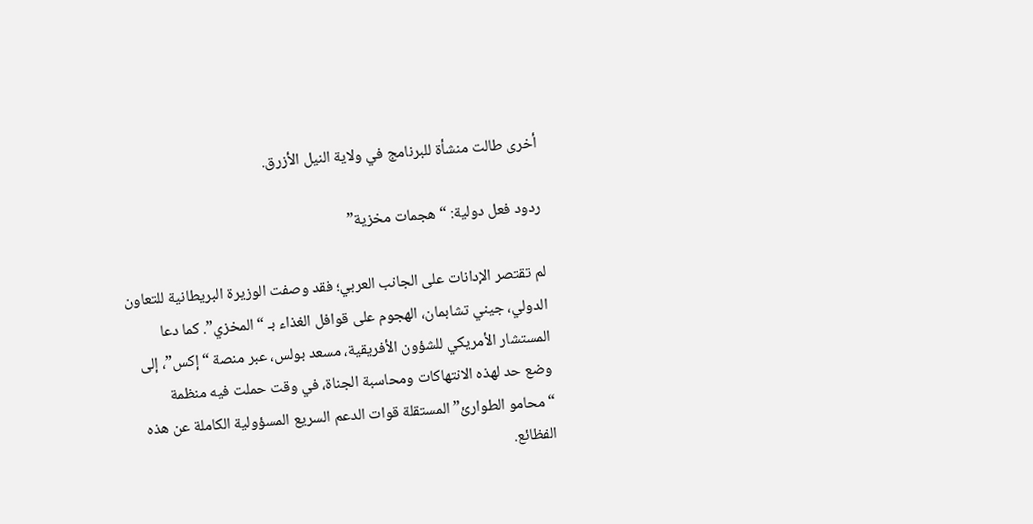أخرى طالت منشأة للبرنامج في ولاية النيل الأزرق.

ردود فعل دولية: “هجمات مخزية”

لم تقتصر الإدانات على الجانب العربي؛ فقد وصفت الوزيرة البريطانية للتعاون الدولي، جيني تشابمان، الهجوم على قوافل الغذاء بـ “المخزي”. كما دعا المستشار الأمريكي للشؤون الأفريقية، مسعد بولس، عبر منصة “إكس”، إلى وضع حد لهذه الانتهاكات ومحاسبة الجناة، في وقت حملت فيه منظمة “محامو الطوارئ” المستقلة قوات الدعم السريع المسؤولية الكاملة عن هذه الفظائع.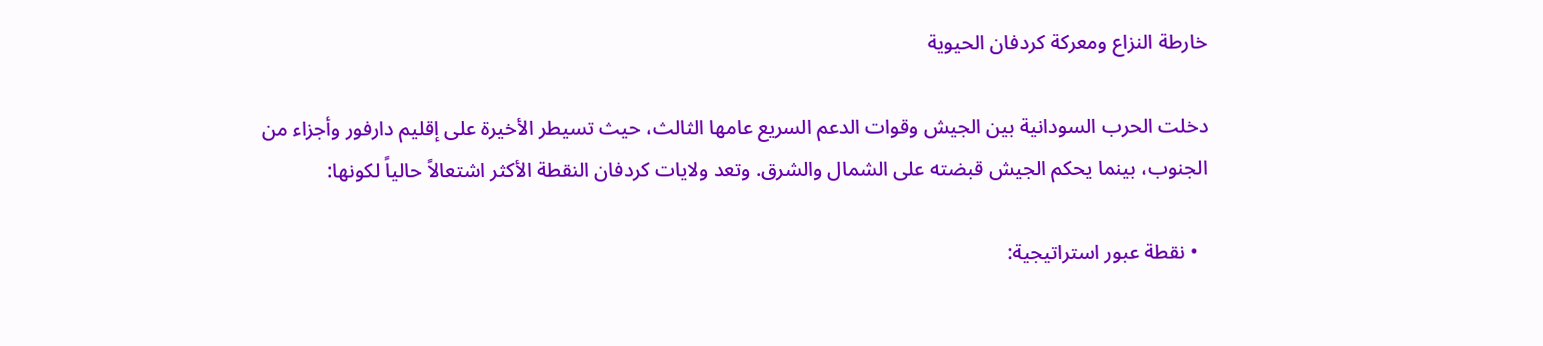خارطة النزاع ومعركة كردفان الحيوية

دخلت الحرب السودانية بين الجيش وقوات الدعم السريع عامها الثالث، حيث تسيطر الأخيرة على إقليم دارفور وأجزاء من الجنوب، بينما يحكم الجيش قبضته على الشمال والشرق. وتعد ولايات كردفان النقطة الأكثر اشتعالاً حالياً لكونها:

  • نقطة عبور استراتيجية: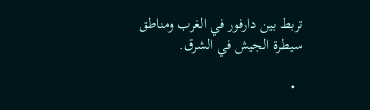تربط بين دارفور في الغرب ومناطق سيطرة الجيش في الشرق.

  •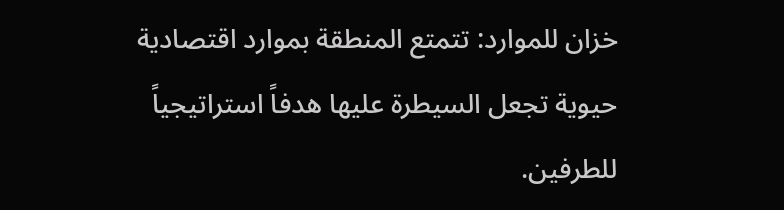خزان للموارد: تتمتع المنطقة بموارد اقتصادية حيوية تجعل السيطرة عليها هدفاً استراتيجياً للطرفين.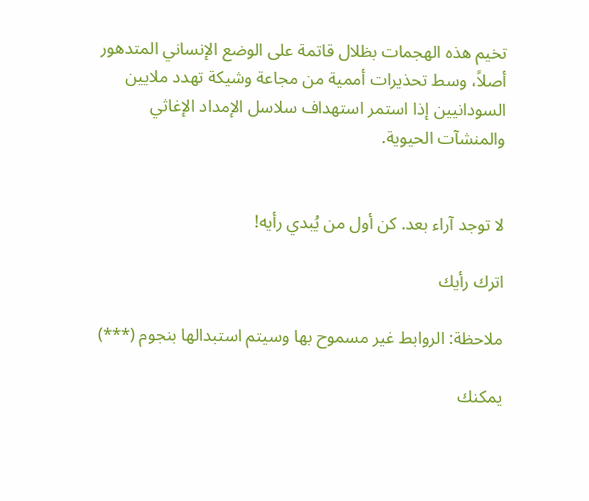تخيم هذه الهجمات بظلال قاتمة على الوضع الإنساني المتدهور أصلاً، وسط تحذيرات أممية من مجاعة وشيكة تهدد ملايين السودانيين إذا استمر استهداف سلاسل الإمداد الإغاثي والمنشآت الحيوية.


لا توجد آراء بعد. كن أول من يُبدي رأيه!

اترك رأيك

ملاحظة: الروابط غير مسموح بها وسيتم استبدالها بنجوم (***)

يمكنك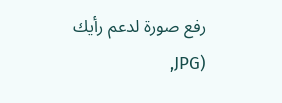رفع صورة لدعم رأيك (JPG,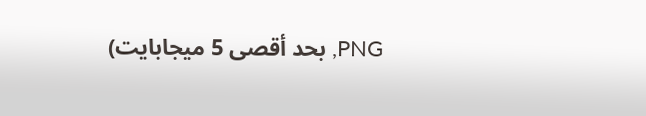PNG, بحد أقصى 5 ميجابايت)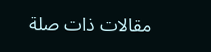مقالات ذات صلة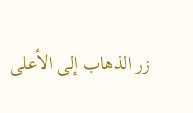زر الذهاب إلى الأعلى